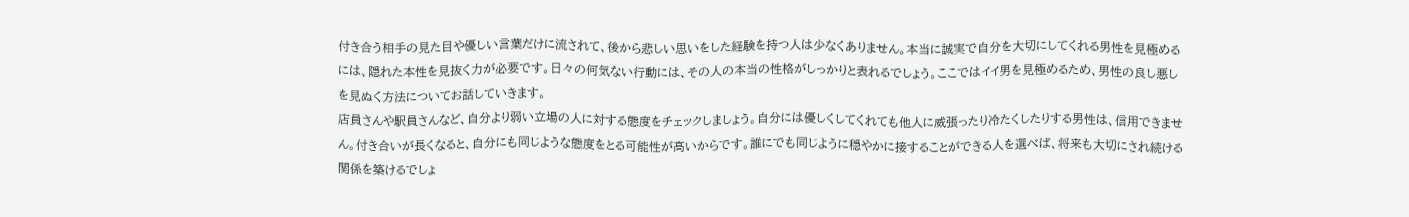付き合う相手の見た目や優しい言葉だけに流されて、後から悲しい思いをした経験を持つ人は少なくありません。本当に誠実で自分を大切にしてくれる男性を見極めるには、隠れた本性を見抜く力が必要です。日々の何気ない行動には、その人の本当の性格がしっかりと表れるでしょう。ここではイイ男を見極めるため、男性の良し悪しを見ぬく方法についてお話していきます。
店員さんや駅員さんなど、自分より弱い立場の人に対する態度をチェックしましょう。自分には優しくしてくれても他人に威張ったり冷たくしたりする男性は、信用できません。付き合いが長くなると、自分にも同じような態度をとる可能性が高いからです。誰にでも同じように穏やかに接することができる人を選べば、将来も大切にされ続ける関係を築けるでしょ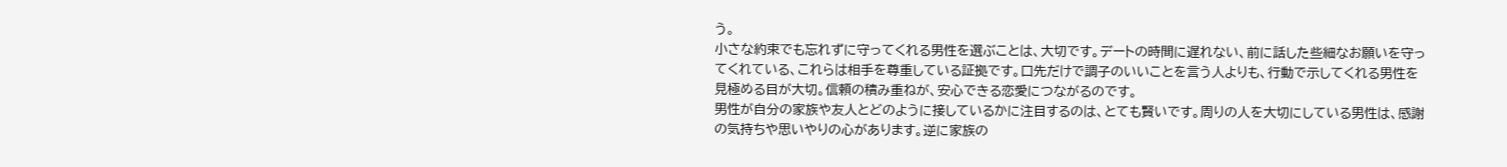う。
小さな約束でも忘れずに守ってくれる男性を選ぶことは、大切です。デートの時間に遅れない、前に話した些細なお願いを守ってくれている、これらは相手を尊重している証拠です。口先だけで調子のいいことを言う人よりも、行動で示してくれる男性を見極める目が大切。信頼の積み重ねが、安心できる恋愛につながるのです。
男性が自分の家族や友人とどのように接しているかに注目するのは、とても賢いです。周りの人を大切にしている男性は、感謝の気持ちや思いやりの心があります。逆に家族の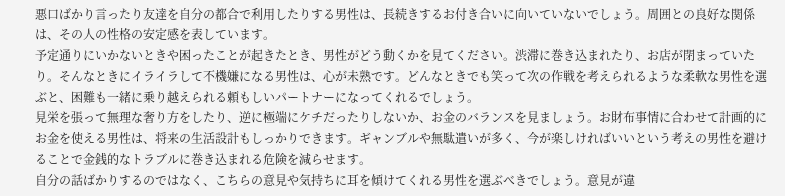悪口ばかり言ったり友達を自分の都合で利用したりする男性は、長続きするお付き合いに向いていないでしょう。周囲との良好な関係は、その人の性格の安定感を表しています。
予定通りにいかないときや困ったことが起きたとき、男性がどう動くかを見てください。渋滞に巻き込まれたり、お店が閉まっていたり。そんなときにイライラして不機嫌になる男性は、心が未熟です。どんなときでも笑って次の作戦を考えられるような柔軟な男性を選ぶと、困難も一緒に乗り越えられる頼もしいパートナーになってくれるでしょう。
見栄を張って無理な奢り方をしたり、逆に極端にケチだったりしないか、お金のバランスを見ましょう。お財布事情に合わせて計画的にお金を使える男性は、将来の生活設計もしっかりできます。ギャンブルや無駄遣いが多く、今が楽しければいいという考えの男性を避けることで金銭的なトラブルに巻き込まれる危険を減らせます。
自分の話ばかりするのではなく、こちらの意見や気持ちに耳を傾けてくれる男性を選ぶべきでしょう。意見が違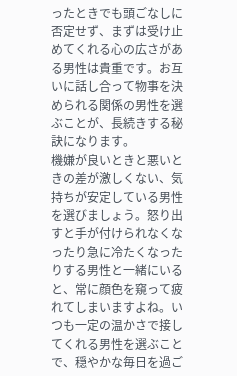ったときでも頭ごなしに否定せず、まずは受け止めてくれる心の広さがある男性は貴重です。お互いに話し合って物事を決められる関係の男性を選ぶことが、長続きする秘訣になります。
機嫌が良いときと悪いときの差が激しくない、気持ちが安定している男性を選びましょう。怒り出すと手が付けられなくなったり急に冷たくなったりする男性と一緒にいると、常に顔色を窺って疲れてしまいますよね。いつも一定の温かさで接してくれる男性を選ぶことで、穏やかな毎日を過ご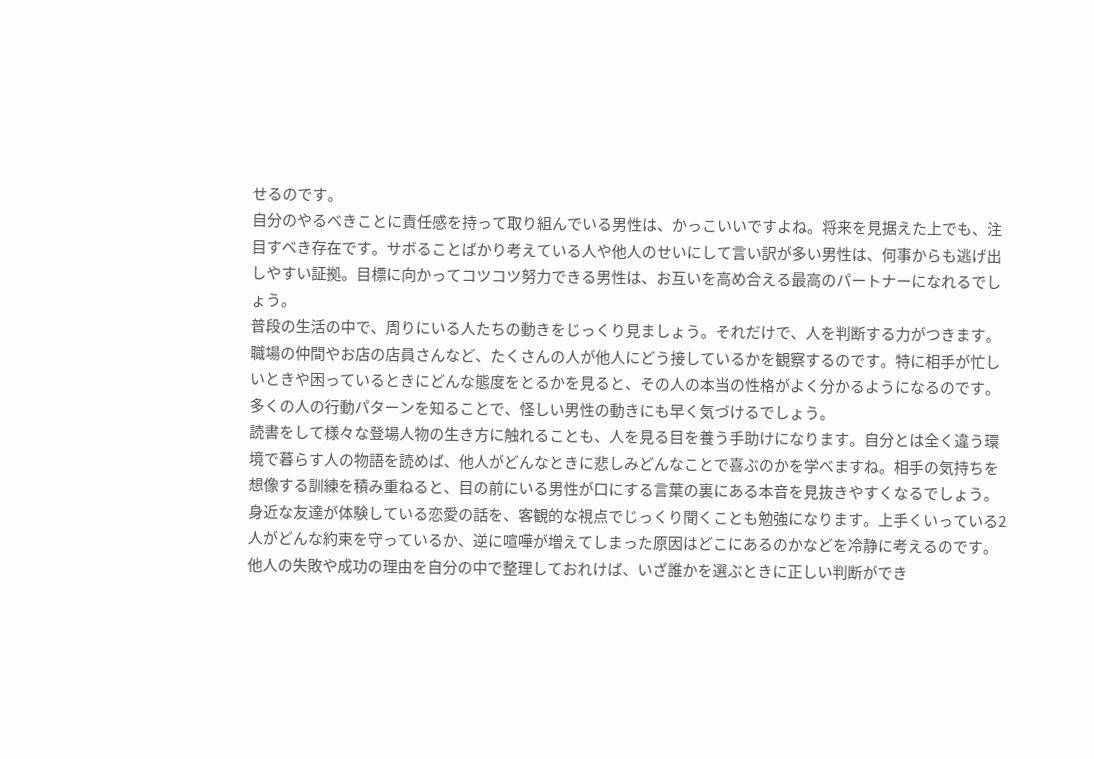せるのです。
自分のやるべきことに責任感を持って取り組んでいる男性は、かっこいいですよね。将来を見据えた上でも、注目すべき存在です。サボることばかり考えている人や他人のせいにして言い訳が多い男性は、何事からも逃げ出しやすい証拠。目標に向かってコツコツ努力できる男性は、お互いを高め合える最高のパートナーになれるでしょう。
普段の生活の中で、周りにいる人たちの動きをじっくり見ましょう。それだけで、人を判断する力がつきます。職場の仲間やお店の店員さんなど、たくさんの人が他人にどう接しているかを観察するのです。特に相手が忙しいときや困っているときにどんな態度をとるかを見ると、その人の本当の性格がよく分かるようになるのです。多くの人の行動パターンを知ることで、怪しい男性の動きにも早く気づけるでしょう。
読書をして様々な登場人物の生き方に触れることも、人を見る目を養う手助けになります。自分とは全く違う環境で暮らす人の物語を読めば、他人がどんなときに悲しみどんなことで喜ぶのかを学べますね。相手の気持ちを想像する訓練を積み重ねると、目の前にいる男性が口にする言葉の裏にある本音を見抜きやすくなるでしょう。
身近な友達が体験している恋愛の話を、客観的な視点でじっくり聞くことも勉強になります。上手くいっている2人がどんな約束を守っているか、逆に喧嘩が増えてしまった原因はどこにあるのかなどを冷静に考えるのです。他人の失敗や成功の理由を自分の中で整理しておれけば、いざ誰かを選ぶときに正しい判断ができ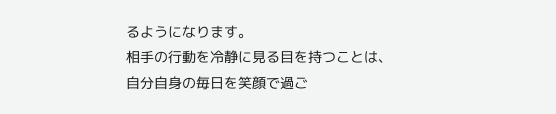るようになります。
相手の行動を冷静に見る目を持つことは、自分自身の毎日を笑顔で過ご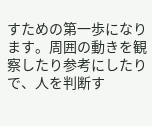すための第一歩になります。周囲の動きを観察したり参考にしたりで、人を判断す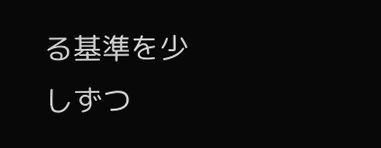る基準を少しずつ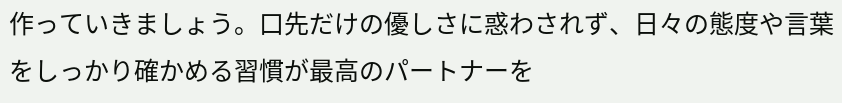作っていきましょう。口先だけの優しさに惑わされず、日々の態度や言葉をしっかり確かめる習慣が最高のパートナーを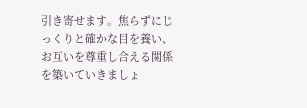引き寄せます。焦らずにじっくりと確かな目を養い、お互いを尊重し合える関係を築いていきましょ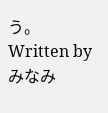う。
Written by みなみ